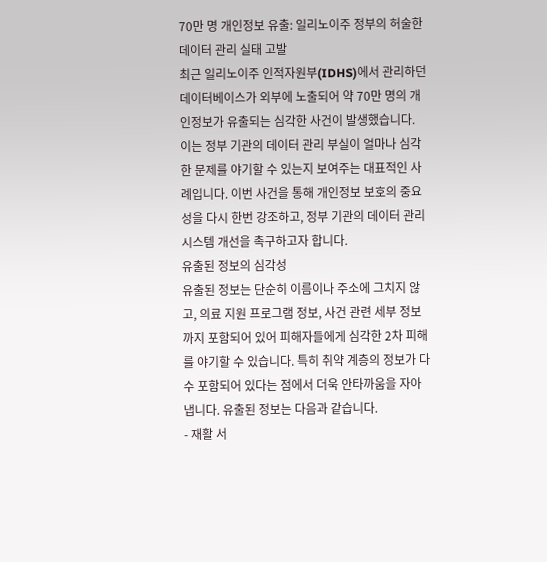70만 명 개인정보 유출: 일리노이주 정부의 허술한 데이터 관리 실태 고발
최근 일리노이주 인적자원부(IDHS)에서 관리하던 데이터베이스가 외부에 노출되어 약 70만 명의 개인정보가 유출되는 심각한 사건이 발생했습니다. 이는 정부 기관의 데이터 관리 부실이 얼마나 심각한 문제를 야기할 수 있는지 보여주는 대표적인 사례입니다. 이번 사건을 통해 개인정보 보호의 중요성을 다시 한번 강조하고, 정부 기관의 데이터 관리 시스템 개선을 촉구하고자 합니다.
유출된 정보의 심각성
유출된 정보는 단순히 이름이나 주소에 그치지 않고, 의료 지원 프로그램 정보, 사건 관련 세부 정보까지 포함되어 있어 피해자들에게 심각한 2차 피해를 야기할 수 있습니다. 특히 취약 계층의 정보가 다수 포함되어 있다는 점에서 더욱 안타까움을 자아냅니다. 유출된 정보는 다음과 같습니다.
- 재활 서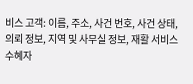비스 고객: 이름, 주소, 사건 번호, 사건 상태, 의뢰 정보, 지역 및 사무실 정보, 재활 서비스 수혜자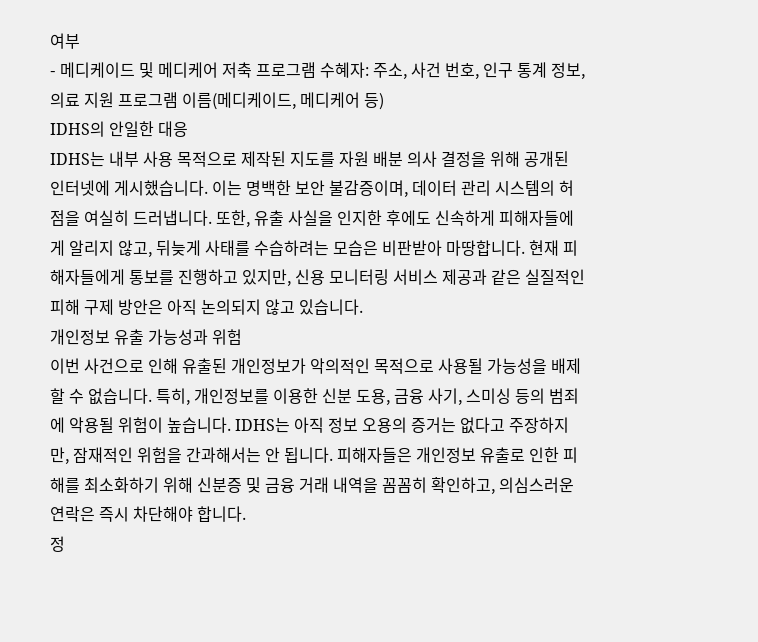여부
- 메디케이드 및 메디케어 저축 프로그램 수혜자: 주소, 사건 번호, 인구 통계 정보, 의료 지원 프로그램 이름(메디케이드, 메디케어 등)
IDHS의 안일한 대응
IDHS는 내부 사용 목적으로 제작된 지도를 자원 배분 의사 결정을 위해 공개된 인터넷에 게시했습니다. 이는 명백한 보안 불감증이며, 데이터 관리 시스템의 허점을 여실히 드러냅니다. 또한, 유출 사실을 인지한 후에도 신속하게 피해자들에게 알리지 않고, 뒤늦게 사태를 수습하려는 모습은 비판받아 마땅합니다. 현재 피해자들에게 통보를 진행하고 있지만, 신용 모니터링 서비스 제공과 같은 실질적인 피해 구제 방안은 아직 논의되지 않고 있습니다.
개인정보 유출 가능성과 위험
이번 사건으로 인해 유출된 개인정보가 악의적인 목적으로 사용될 가능성을 배제할 수 없습니다. 특히, 개인정보를 이용한 신분 도용, 금융 사기, 스미싱 등의 범죄에 악용될 위험이 높습니다. IDHS는 아직 정보 오용의 증거는 없다고 주장하지만, 잠재적인 위험을 간과해서는 안 됩니다. 피해자들은 개인정보 유출로 인한 피해를 최소화하기 위해 신분증 및 금융 거래 내역을 꼼꼼히 확인하고, 의심스러운 연락은 즉시 차단해야 합니다.
정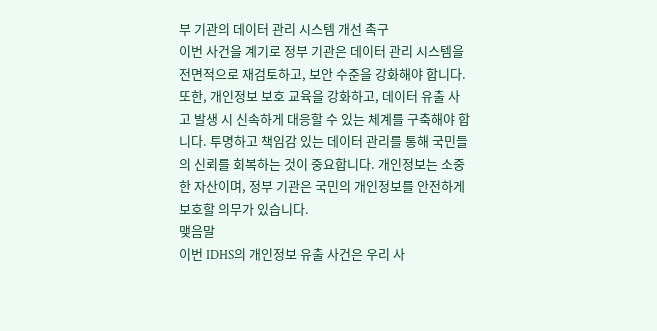부 기관의 데이터 관리 시스템 개선 촉구
이번 사건을 계기로 정부 기관은 데이터 관리 시스템을 전면적으로 재검토하고, 보안 수준을 강화해야 합니다. 또한, 개인정보 보호 교육을 강화하고, 데이터 유출 사고 발생 시 신속하게 대응할 수 있는 체계를 구축해야 합니다. 투명하고 책임감 있는 데이터 관리를 통해 국민들의 신뢰를 회복하는 것이 중요합니다. 개인정보는 소중한 자산이며, 정부 기관은 국민의 개인정보를 안전하게 보호할 의무가 있습니다.
맺음말
이번 IDHS의 개인정보 유출 사건은 우리 사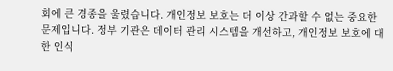회에 큰 경종을 울렸습니다. 개인정보 보호는 더 이상 간과할 수 없는 중요한 문제입니다. 정부 기관은 데이터 관리 시스템을 개선하고, 개인정보 보호에 대한 인식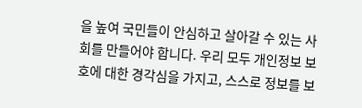을 높여 국민들이 안심하고 살아갈 수 있는 사회를 만들어야 합니다. 우리 모두 개인정보 보호에 대한 경각심을 가지고, 스스로 정보를 보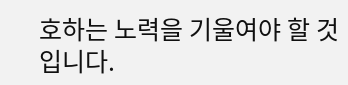호하는 노력을 기울여야 할 것입니다.